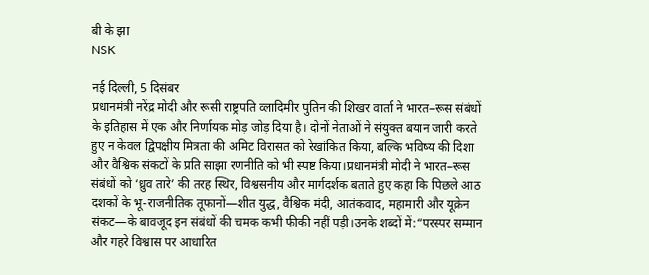बी के झा
NSK

नई दिल्ली, 5 दिसंबर
प्रधानमंत्री नरेंद्र मोदी और रूसी राष्ट्रपति व्लादिमीर पुतिन की शिखर वार्ता ने भारत–रूस संबंधों के इतिहास में एक और निर्णायक मोड़ जोड़ दिया है। दोनों नेताओं ने संयुक्त बयान जारी करते हुए न केवल द्विपक्षीय मित्रता की अमिट विरासत को रेखांकित किया, बल्कि भविष्य की दिशा और वैश्विक संकटों के प्रति साझा रणनीति को भी स्पष्ट किया।प्रधानमंत्री मोदी ने भारत–रूस संबंधों को ‘ध्रुव तारे’ की तरह स्थिर, विश्वसनीय और मार्गदर्शक बताते हुए कहा कि पिछले आठ दशकों के भू-राजनीतिक तूफानों—शीत युद्ध, वैश्विक मंदी, आतंकवाद, महामारी और यूक्रेन संकट—के बावजूद इन संबंधों की चमक कभी फीकी नहीं पड़ी।उनके शब्दों में:“परस्पर सम्मान और गहरे विश्वास पर आधारित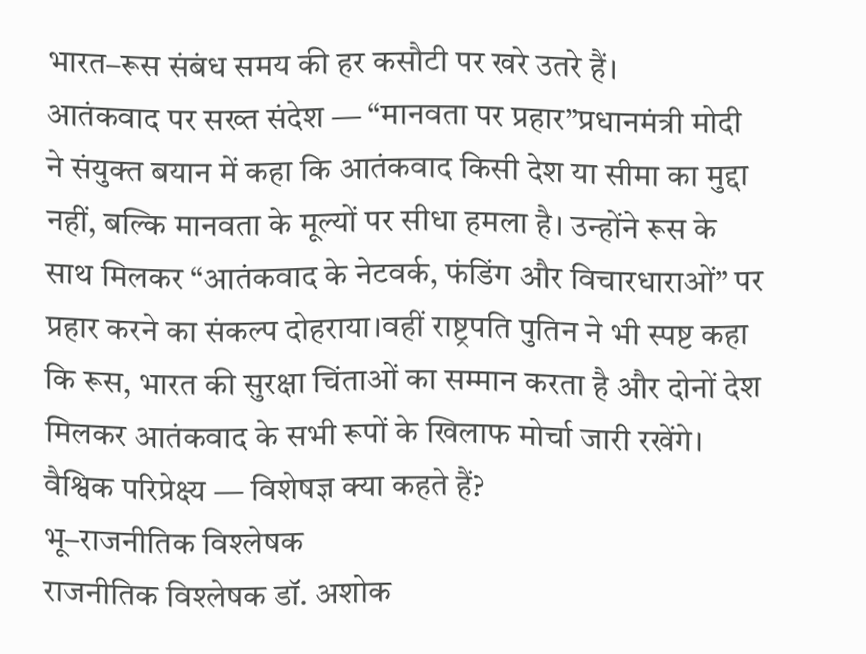भारत–रूस संबंध समय की हर कसौटी पर खरे उतरे हैं।
आतंकवाद पर सख्त संदेश — “मानवता पर प्रहार”प्रधानमंत्री मोदी ने संयुक्त बयान में कहा कि आतंकवाद किसी देश या सीमा का मुद्दा नहीं, बल्कि मानवता के मूल्यों पर सीधा हमला है। उन्होंने रूस के साथ मिलकर “आतंकवाद के नेटवर्क, फंडिंग और विचारधाराओं” पर प्रहार करने का संकल्प दोहराया।वहीं राष्ट्रपति पुतिन ने भी स्पष्ट कहा कि रूस, भारत की सुरक्षा चिंताओं का सम्मान करता है और दोनों देश मिलकर आतंकवाद के सभी रूपों के खिलाफ मोर्चा जारी रखेंगे।
वैश्विक परिप्रेक्ष्य — विशेषज्ञ क्या कहते हैं?
भू–राजनीतिक विश्लेषक
राजनीतिक विश्लेषक डॉ. अशोक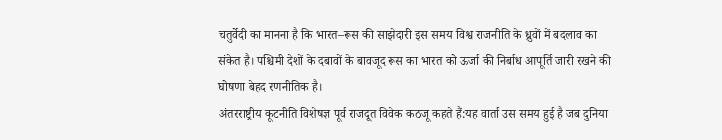चतुर्वेदी का मानना है कि भारत–रूस की साझेदारी इस समय विश्व राजनीति के ध्रुवों में बदलाव का संकेत है। पश्चिमी देशों के दबावों के बावजूद रूस का भारत को ऊर्जा की निर्बाध आपूर्ति जारी रखने की घोषणा बेहद रणनीतिक है।
अंतरराष्ट्रीय कूटनीति विशेषज्ञ पूर्व राजदूत विवेक कठजू कहते हैं:यह वार्ता उस समय हुई है जब दुनिया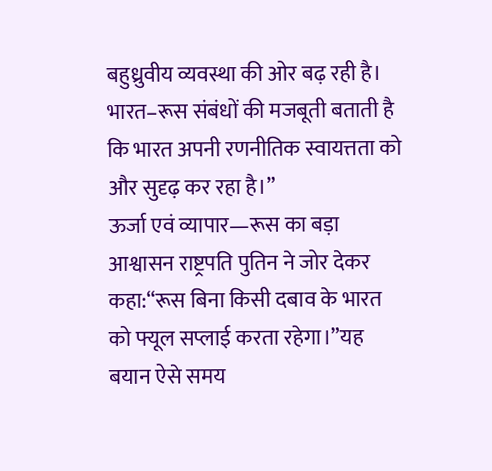बहुध्रुवीय व्यवस्था की ओर बढ़ रही है। भारत–रूस संबंधों की मजबूती बताती है कि भारत अपनी रणनीतिक स्वायत्तता को और सुदृढ़ कर रहा है।”
ऊर्जा एवं व्यापार—रूस का बड़ा आश्वासन राष्ट्रपति पुतिन ने जोर देकर कहा:“रूस बिना किसी दबाव के भारत को फ्यूल सप्लाई करता रहेगा।”यह बयान ऐसे समय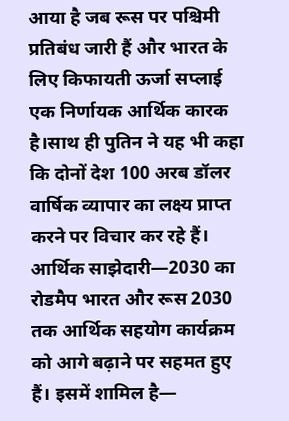आया है जब रूस पर पश्चिमी प्रतिबंध जारी हैं और भारत के लिए किफायती ऊर्जा सप्लाई एक निर्णायक आर्थिक कारक है।साथ ही पुतिन ने यह भी कहा कि दोनों देश 100 अरब डॉलर वार्षिक व्यापार का लक्ष्य प्राप्त करने पर विचार कर रहे हैं।
आर्थिक साझेदारी—2030 का रोडमैप भारत और रूस 2030 तक आर्थिक सहयोग कार्यक्रम को आगे बढ़ाने पर सहमत हुए हैं। इसमें शामिल है—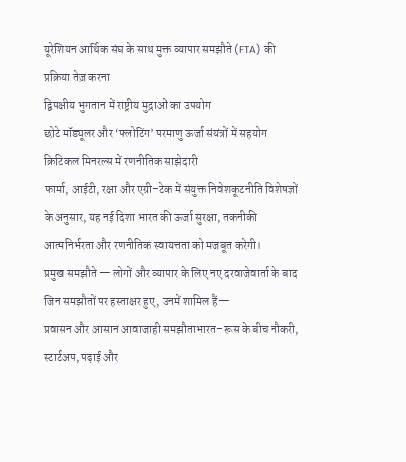यूरेशियन आर्थिक संघ के साथ मुक्त व्यापार समझौते (FTA) की प्रक्रिया तेज़ करना
द्विपक्षीय भुगतान में राष्ट्रीय मुद्राओं का उपयोग
छोटे मॉड्यूलर और ‘फ्लोटिंग’ परमाणु ऊर्जा संयंत्रों में सहयोग
क्रिटिकल मिनरल्स में रणनीतिक साझेदारी
फार्मा, आईटी, रक्षा और एग्री–टेक में संयुक्त निवेशकूटनीति विशेषज्ञों के अनुसार, यह नई दिशा भारत की ऊर्जा सुरक्षा, तकनीकी आत्मनिर्भरता और रणनीतिक स्वायत्तता को मजबूत करेगी।
प्रमुख समझौते — लोगों और व्यापार के लिए नए दरवाजेवार्ता के बाद जिन समझौतों पर हस्ताक्षर हुए, उनमें शामिल हैं—
प्रवासन और आसान आवाजाही समझौताभारत–रूस के बीच नौकरी, स्टार्टअप, पढ़ाई और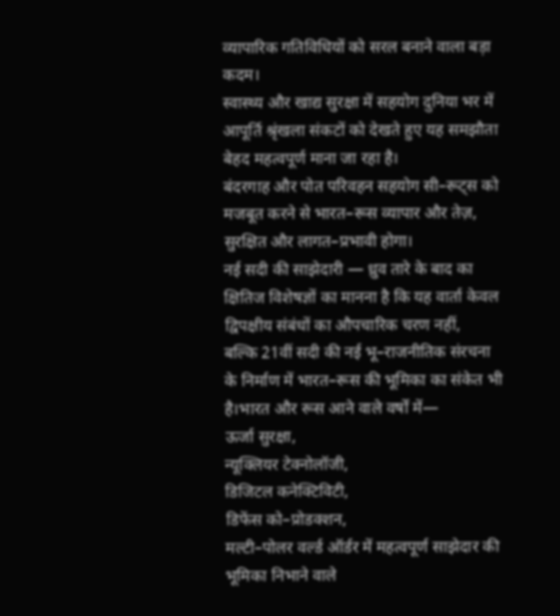व्यापारिक गतिविधियों को सरल बनाने वाला बड़ा कदम।
स्वास्थ्य और खाद्य सुरक्षा में सहयोग दुनिया भर में आपूर्ति श्रृंखला संकटों को देखते हुए यह समझौता बेहद महत्वपूर्ण माना जा रहा है।
बंदरगाह और पोत परिवहन सहयोग सी–रूट्स को मजबूत करने से भारत–रूस व्यापार और तेज़, सुरक्षित और लागत–प्रभावी होगा।
नई सदी की साझेदारी — ध्रुव तारे के बाद का क्षितिज विशेषज्ञों का मानना है कि यह वार्ता केवल द्विपक्षीय संबंधों का औपचारिक चरण नहीं,
बल्कि 21वीं सदी की नई भू–राजनीतिक संरचना के निर्माण में भारत–रूस की भूमिका का संकेत भी है।भारत और रूस आने वाले वर्षों में—
ऊर्जा सुरक्षा,
न्यूक्लियर टेक्नोलॉजी,
डिजिटल कनेक्टिविटी,
डिफेंस को–प्रोडक्शन,
मल्टी–पोलर वर्ल्ड ऑर्डर में महत्वपूर्ण साझेदार की भूमिका निभाने वाले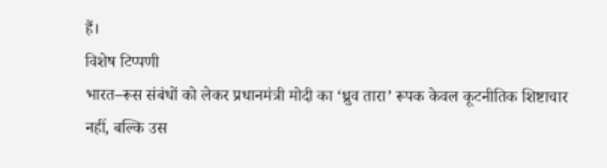हैं।
विशेष टिप्पणी
भारत–रूस संबंधों को लेकर प्रधानमंत्री मोदी का ‘ध्रुव तारा’ रूपक केवल कूटनीतिक शिष्टाचार नहीं, बल्कि उस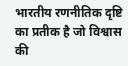भारतीय रणनीतिक दृष्टि का प्रतीक है जो विश्वास की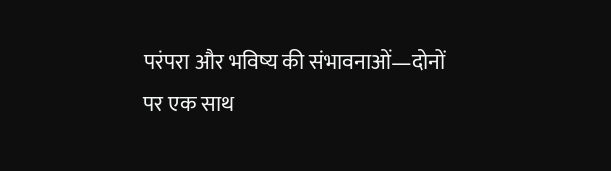परंपरा और भविष्य की संभावनाओं—दोनों पर एक साथ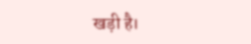खड़ी है।